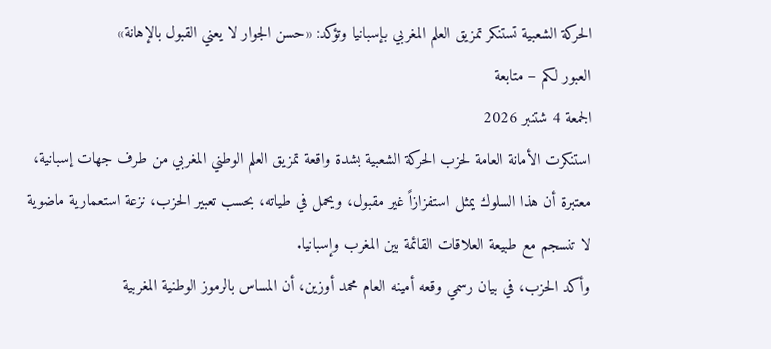الحركة الشعبية تستنكر تمزيق العلم المغربي بإسبانيا وتؤكد: «حسن الجوار لا يعني القبول بالإهانة»
العبور لكم – متابعة
الجمعة 4 شتنبر 2026
استنكرت الأمانة العامة لحزب الحركة الشعبية بشدة واقعة تمزيق العلم الوطني المغربي من طرف جهات إسبانية، معتبرة أن هذا السلوك يمثل استفزازاً غير مقبول، ويحمل في طياته، بحسب تعبير الحزب، نزعة استعمارية ماضوية لا تنسجم مع طبيعة العلاقات القائمة بين المغرب وإسبانيا.
وأكد الحزب، في بيان رسمي وقعه أمينه العام محمد أوزين، أن المساس بالرموز الوطنية المغربية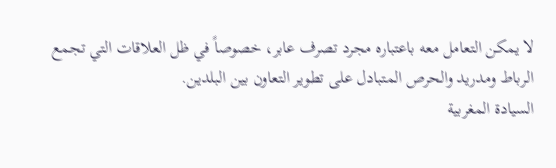لا يمكن التعامل معه باعتباره مجرد تصرف عابر، خصوصاً في ظل العلاقات التي تجمع الرباط ومدريد والحرص المتبادل على تطوير التعاون بين البلدين.
السيادة المغربية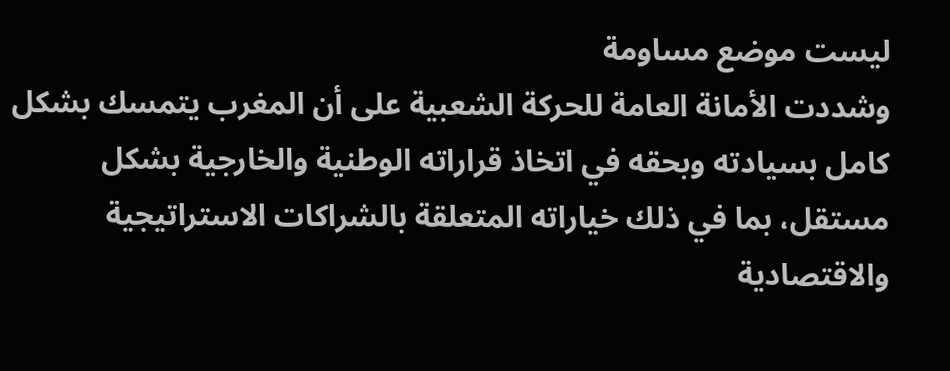ليست موضع مساومة
وشددت الأمانة العامة للحركة الشعبية على أن المغرب يتمسك بشكل كامل بسيادته وبحقه في اتخاذ قراراته الوطنية والخارجية بشكل مستقل، بما في ذلك خياراته المتعلقة بالشراكات الاستراتيجية والاقتصادية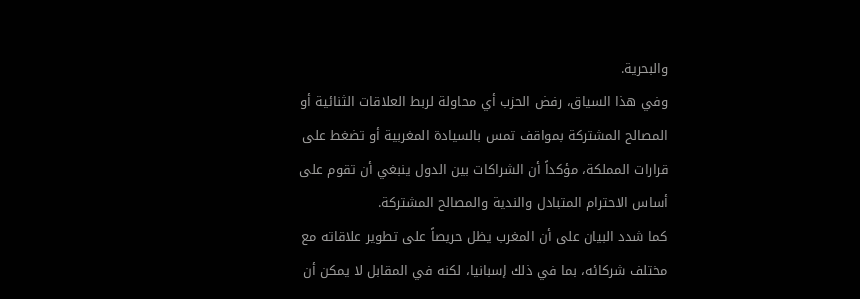والبحرية.
وفي هذا السياق، رفض الحزب أي محاولة لربط العلاقات الثنائية أو المصالح المشتركة بمواقف تمس بالسيادة المغربية أو تضغط على قرارات المملكة، مؤكداً أن الشراكات بين الدول ينبغي أن تقوم على أساس الاحترام المتبادل والندية والمصالح المشتركة.
كما شدد البيان على أن المغرب يظل حريصاً على تطوير علاقاته مع مختلف شركائه، بما في ذلك إسبانيا، لكنه في المقابل لا يمكن أن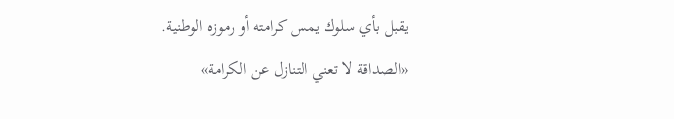يقبل بأي سلوك يمس كرامته أو رموزه الوطنية.
«الصداقة لا تعني التنازل عن الكرامة»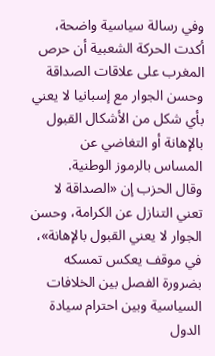وفي رسالة سياسية واضحة، أكدت الحركة الشعبية أن حرص المغرب على علاقات الصداقة وحسن الجوار مع إسبانيا لا يعني بأي شكل من الأشكال القبول بالإهانة أو التغاضي عن المساس بالرموز الوطنية.
وقال الحزب إن «الصداقة لا تعني التنازل عن الكرامة، وحسن الجوار لا يعني القبول بالإهانة»، في موقف يعكس تمسكه بضرورة الفصل بين الخلافات السياسية وبين احترام سيادة الدول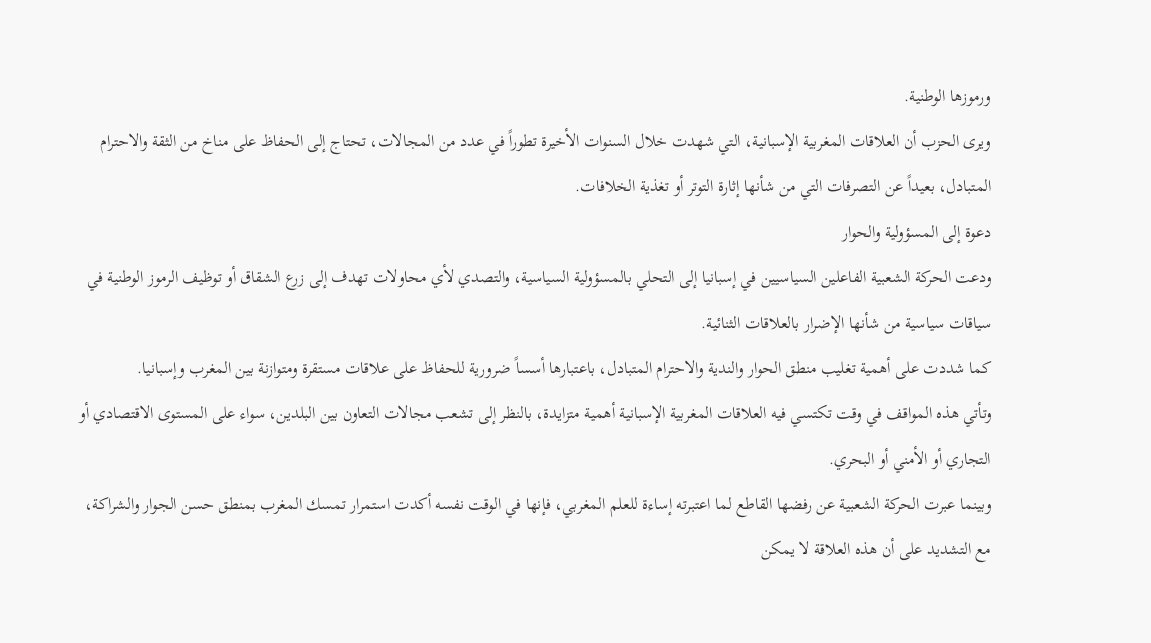ورموزها الوطنية.
ويرى الحزب أن العلاقات المغربية الإسبانية، التي شهدت خلال السنوات الأخيرة تطوراً في عدد من المجالات، تحتاج إلى الحفاظ على مناخ من الثقة والاحترام المتبادل، بعيداً عن التصرفات التي من شأنها إثارة التوتر أو تغذية الخلافات.
دعوة إلى المسؤولية والحوار
ودعت الحركة الشعبية الفاعلين السياسيين في إسبانيا إلى التحلي بالمسؤولية السياسية، والتصدي لأي محاولات تهدف إلى زرع الشقاق أو توظيف الرموز الوطنية في سياقات سياسية من شأنها الإضرار بالعلاقات الثنائية.
كما شددت على أهمية تغليب منطق الحوار والندية والاحترام المتبادل، باعتبارها أسساً ضرورية للحفاظ على علاقات مستقرة ومتوازنة بين المغرب وإسبانيا.
وتأتي هذه المواقف في وقت تكتسي فيه العلاقات المغربية الإسبانية أهمية متزايدة، بالنظر إلى تشعب مجالات التعاون بين البلدين، سواء على المستوى الاقتصادي أو التجاري أو الأمني أو البحري.
وبينما عبرت الحركة الشعبية عن رفضها القاطع لما اعتبرته إساءة للعلم المغربي، فإنها في الوقت نفسه أكدت استمرار تمسك المغرب بمنطق حسن الجوار والشراكة، مع التشديد على أن هذه العلاقة لا يمكن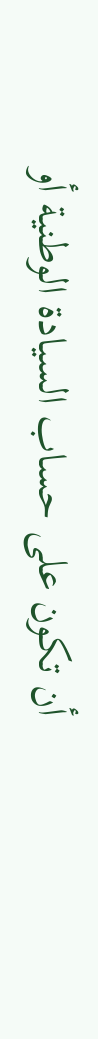أن تكون على حساب السيادة الوطنية أو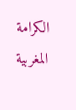الكرامة المغربية